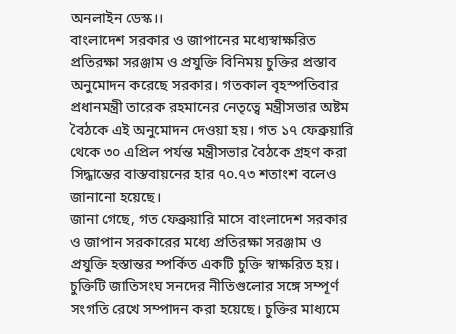অনলাইন ডেস্ক।।
বাংলাদেশ সরকার ও জাপানের মধ্যেস্বাক্ষরিত প্রতিরক্ষা সরঞ্জাম ও প্রযুক্তি বিনিময় চুক্তির প্রস্তাব অনুমোদন করেছে সরকার। গতকাল বৃহস্পতিবার প্রধানমন্ত্রী তারেক রহমানের নেতৃত্বে মন্ত্রীসভার অষ্টম বৈঠকে এই অনুমোদন দেওয়া হয়। গত ১৭ ফেব্রুয়ারি থেকে ৩০ এপ্রিল পর্যন্ত মন্ত্রীসভার বৈঠকে গ্রহণ করা সিদ্ধান্তের বাস্তবায়নের হার ৭০.৭৩ শতাংশ বলেও জানানো হয়েছে।
জানা গেছে, গত ফেব্রুয়ারি মাসে বাংলাদেশ সরকার ও জাপান সরকারের মধ্যে প্রতিরক্ষা সরঞ্জাম ও প্রযুক্তি হস্তান্তর ম্পর্কিত একটি চুক্তি স্বাক্ষরিত হয়। চুক্তিটি জাতিসংঘ সনদের নীতিগুলোর সঙ্গে সম্পূর্ণ সংগতি রেখে সম্পাদন করা হয়েছে। চুক্তির মাধ্যমে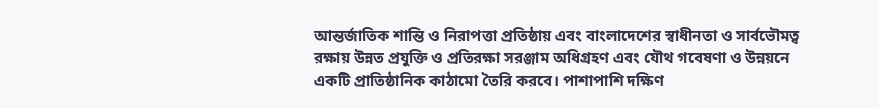আন্তর্জাতিক শান্তি ও নিরাপত্তা প্রতিষ্ঠায় এবং বাংলাদেশের স্বাধীনতা ও সার্বভৌমত্ব রক্ষায় উন্নত প্রযুক্তি ও প্রতিরক্ষা সরঞ্জাম অধিগ্রহণ এবং যৌথ গবেষণা ও উন্নয়নে একটি প্রাতিষ্ঠানিক কাঠামো তৈরি করবে। পাশাপাশি দক্ষিণ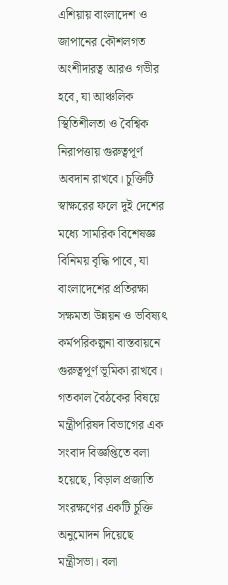এশিয়ায় বাংলাদেশ ও জাপানের কৌশলগত অংশীদারত্ব আরও গভীর হবে, যা আঞ্চলিক স্থিতিশীলতা ও বৈশ্বিক নিরাপত্তায় গুরুত্বপূর্ণ অবদান রাখবে। চুক্তিটি স্বাক্ষরের ফলে দুই দেশের মধ্যে সামরিক বিশেষজ্ঞ বিনিময় বৃদ্ধি পাবে, যা বাংলাদেশের প্রতিরক্ষা সক্ষমতা উন্নয়ন ও ভবিষ্যৎ কর্মপরিকল্পনা বাস্তবায়নে গুরুত্বপূর্ণ ভূমিকা রাখবে।
গতকাল বৈঠকের বিষয়ে মন্ত্রীপরিষদ বিভাগের এক সংবাদ বিজ্ঞপ্তিতে বলা হয়েছে, বিড়াল প্রজাতি সংরক্ষণের একটি চুক্তি অনুমোদন দিয়েছে মন্ত্রীসভা। বলা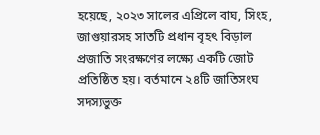হয়েছে, ২০২৩ সালের এপ্রিলে বাঘ, সিংহ, জাগুয়ারসহ সাতটি প্রধান বৃহৎ বিড়াল প্রজাতি সংরক্ষণের লক্ষ্যে একটি জোট প্রতিষ্ঠিত হয়। বর্তমানে ২৪টি জাতিসংঘ সদস্যভুক্ত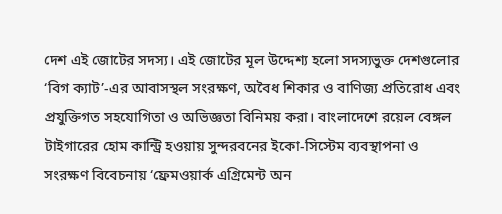দেশ এই জোটের সদস্য। এই জোটের মূল উদ্দেশ্য হলো সদস্যভুক্ত দেশগুলোর ‘বিগ ক্যাট’-এর আবাসস্থল সংরক্ষণ, অবৈধ শিকার ও বাণিজ্য প্রতিরোধ এবং প্রযুক্তিগত সহযোগিতা ও অভিজ্ঞতা বিনিময় করা। বাংলাদেশে রয়েল বেঙ্গল টাইগারের হোম কান্ট্রি হওয়ায় সুন্দরবনের ইকো-সিস্টেম ব্যবস্থাপনা ও সংরক্ষণ বিবেচনায় ‘ফ্রেমওয়ার্ক এগ্রিমেন্ট অন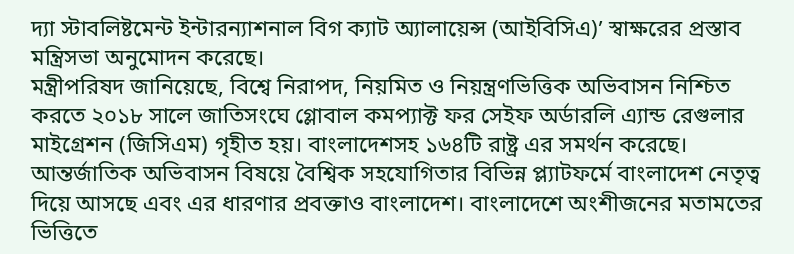দ্যা স্টাবলিষ্টমেন্ট ইন্টারন্যাশনাল বিগ ক্যাট অ্যালায়েন্স (আইবিসিএ)’ স্বাক্ষরের প্রস্তাব মন্ত্রিসভা অনুমোদন করেছে।
মন্ত্রীপরিষদ জানিয়েছে, বিশ্বে নিরাপদ, নিয়মিত ও নিয়ন্ত্রণভিত্তিক অভিবাসন নিশ্চিত করতে ২০১৮ সালে জাতিসংঘে গ্লোবাল কমপ্যাক্ট ফর সেইফ অর্ডারলি এ্যান্ড রেগুলার মাইগ্রেশন (জিসিএম) গৃহীত হয়। বাংলাদেশসহ ১৬৪টি রাষ্ট্র এর সমর্থন করেছে। আন্তর্জাতিক অভিবাসন বিষয়ে বৈশ্বিক সহযোগিতার বিভিন্ন প্ল্যাটফর্মে বাংলাদেশ নেতৃত্ব দিয়ে আসছে এবং এর ধারণার প্রবক্তাও বাংলাদেশ। বাংলাদেশে অংশীজনের মতামতের ভিত্তিতে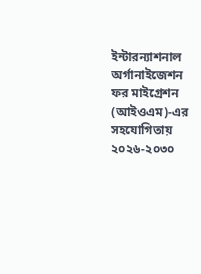ইন্টারন্যাশনাল অর্গানাইজেশন ফর মাইগ্রেশন (আইওএম)-এর সহযোগিতায় ২০২৬-২০৩০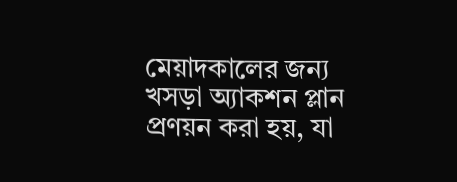মেয়াদকালের জন্য খসড়া অ্যাকশন প্লান প্রণয়ন করা হয়, যা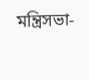মন্ত্রিসভা-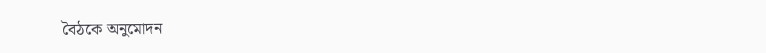বৈঠকে অনুমোদন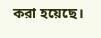করা হয়েছে।